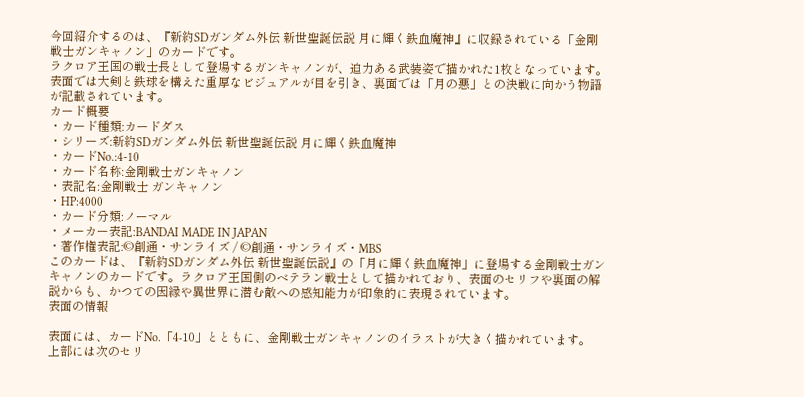今回紹介するのは、『新約SDガンダム外伝 新世聖誕伝説 月に輝く鉄血魔神』に収録されている「金剛戦士ガンキャノン」のカードです。
ラクロア王国の戦士長として登場するガンキャノンが、迫力ある武装姿で描かれた1枚となっています。表面では大剣と鉄球を構えた重厚なビジュアルが目を引き、裏面では「月の悪」との決戦に向かう物語が記載されています。
カード概要
・カード種類:カードダス
・シリーズ:新約SDガンダム外伝 新世聖誕伝説 月に輝く鉄血魔神
・カードNo.:4-10
・カード名称:金剛戦士ガンキャノン
・表記名:金剛戦士 ガンキャノン
・HP:4000
・カード分類:ノーマル
・メーカー表記:BANDAI MADE IN JAPAN
・著作権表記:©創通・サンライズ / ©創通・サンライズ・MBS
このカードは、『新約SDガンダム外伝 新世聖誕伝説』の「月に輝く鉄血魔神」に登場する金剛戦士ガンキャノンのカードです。ラクロア王国側のベテラン戦士として描かれており、表面のセリフや裏面の解説からも、かつての因縁や異世界に潜む敵への感知能力が印象的に表現されています。
表面の情報

表面には、カードNo.「4-10」とともに、金剛戦士ガンキャノンのイラストが大きく描かれています。
上部には次のセリ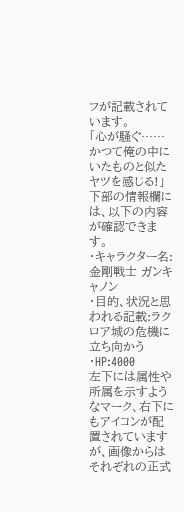フが記載されています。
「心が騒ぐ……かつて俺の中にいたものと似たヤツを感じる!」
下部の情報欄には、以下の内容が確認できます。
・キャラクター名:金剛戦士 ガンキャノン
・目的、状況と思われる記載:ラクロア城の危機に立ち向かう
・HP:4000
左下には属性や所属を示すようなマーク、右下にもアイコンが配置されていますが、画像からはそれぞれの正式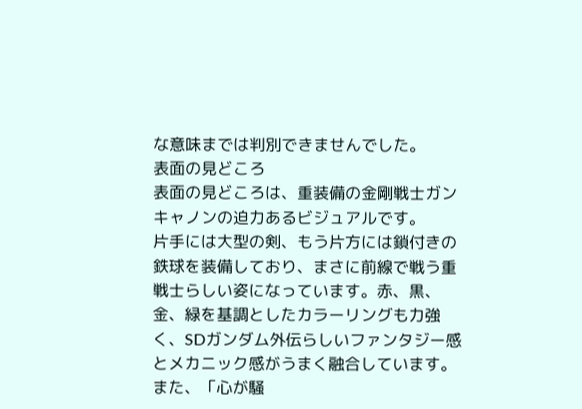な意味までは判別できませんでした。
表面の見どころ
表面の見どころは、重装備の金剛戦士ガンキャノンの迫力あるビジュアルです。
片手には大型の剣、もう片方には鎖付きの鉄球を装備しており、まさに前線で戦う重戦士らしい姿になっています。赤、黒、金、緑を基調としたカラーリングも力強く、SDガンダム外伝らしいファンタジー感とメカニック感がうまく融合しています。
また、「心が騒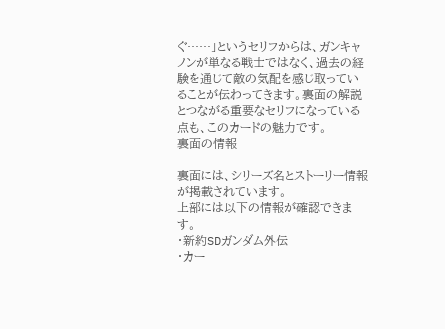ぐ……」というセリフからは、ガンキャノンが単なる戦士ではなく、過去の経験を通じて敵の気配を感じ取っていることが伝わってきます。裏面の解説とつながる重要なセリフになっている点も、このカードの魅力です。
裏面の情報

裏面には、シリーズ名とストーリー情報が掲載されています。
上部には以下の情報が確認できます。
・新約SDガンダム外伝
・カー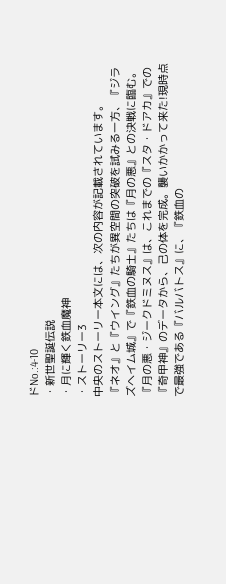ドNo.:4-10
・新世聖誕伝説
・月に輝く鉄血魔神
・ストーリー3
中央のストーリー本文には、次の内容が記載されています。
『ネオ』と『ウイング』たちが異空間の突破を試みる一方、『ジラズヘイム城』で『鉄血の騎士』たちは『月の悪』との決戦に臨む。『月の悪・ジークドミヌス』は、これまでの『スタ・ドアカ』での『奇甲神』のデータから、己の体を完成。襲いかかって来た!現時点で最強である『バルバトス』に、『鉄血の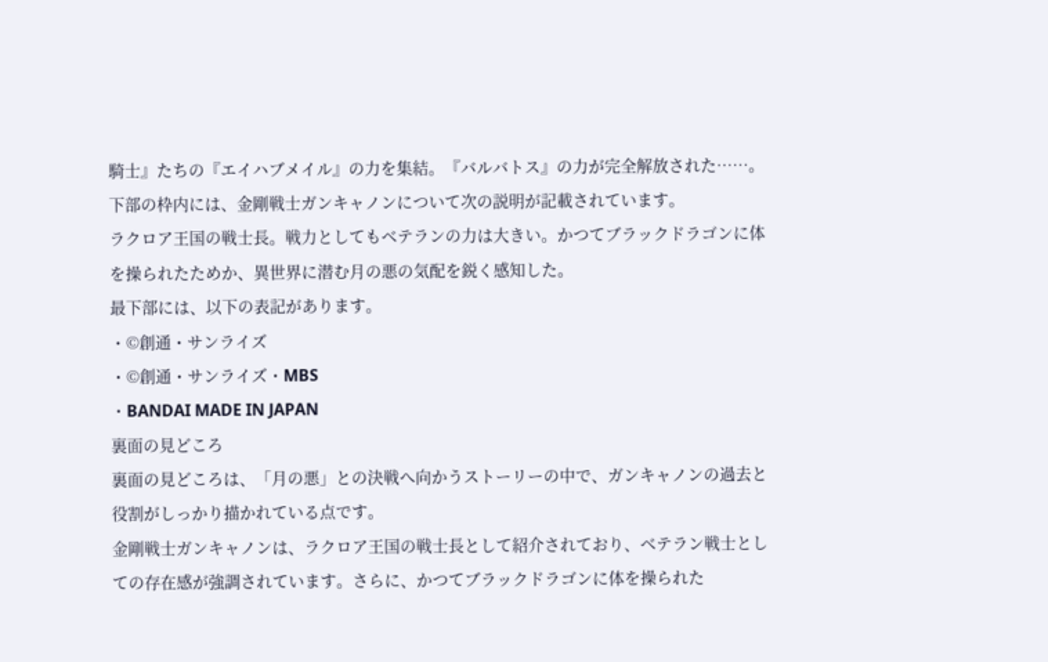騎士』たちの『エイハブメイル』の力を集結。『バルバトス』の力が完全解放された……。
下部の枠内には、金剛戦士ガンキャノンについて次の説明が記載されています。
ラクロア王国の戦士長。戦力としてもベテランの力は大きい。かつてブラックドラゴンに体を操られたためか、異世界に潜む月の悪の気配を鋭く感知した。
最下部には、以下の表記があります。
・©創通・サンライズ
・©創通・サンライズ・MBS
・BANDAI MADE IN JAPAN
裏面の見どころ
裏面の見どころは、「月の悪」との決戦へ向かうストーリーの中で、ガンキャノンの過去と役割がしっかり描かれている点です。
金剛戦士ガンキャノンは、ラクロア王国の戦士長として紹介されており、ベテラン戦士としての存在感が強調されています。さらに、かつてブラックドラゴンに体を操られた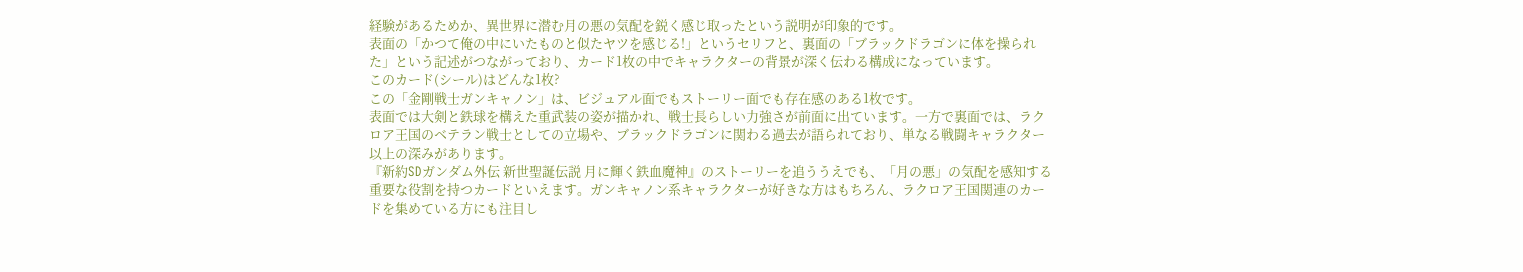経験があるためか、異世界に潜む月の悪の気配を鋭く感じ取ったという説明が印象的です。
表面の「かつて俺の中にいたものと似たヤツを感じる!」というセリフと、裏面の「ブラックドラゴンに体を操られた」という記述がつながっており、カード1枚の中でキャラクターの背景が深く伝わる構成になっています。
このカード(シール)はどんな1枚?
この「金剛戦士ガンキャノン」は、ビジュアル面でもストーリー面でも存在感のある1枚です。
表面では大剣と鉄球を構えた重武装の姿が描かれ、戦士長らしい力強さが前面に出ています。一方で裏面では、ラクロア王国のベテラン戦士としての立場や、ブラックドラゴンに関わる過去が語られており、単なる戦闘キャラクター以上の深みがあります。
『新約SDガンダム外伝 新世聖誕伝説 月に輝く鉄血魔神』のストーリーを追ううえでも、「月の悪」の気配を感知する重要な役割を持つカードといえます。ガンキャノン系キャラクターが好きな方はもちろん、ラクロア王国関連のカードを集めている方にも注目し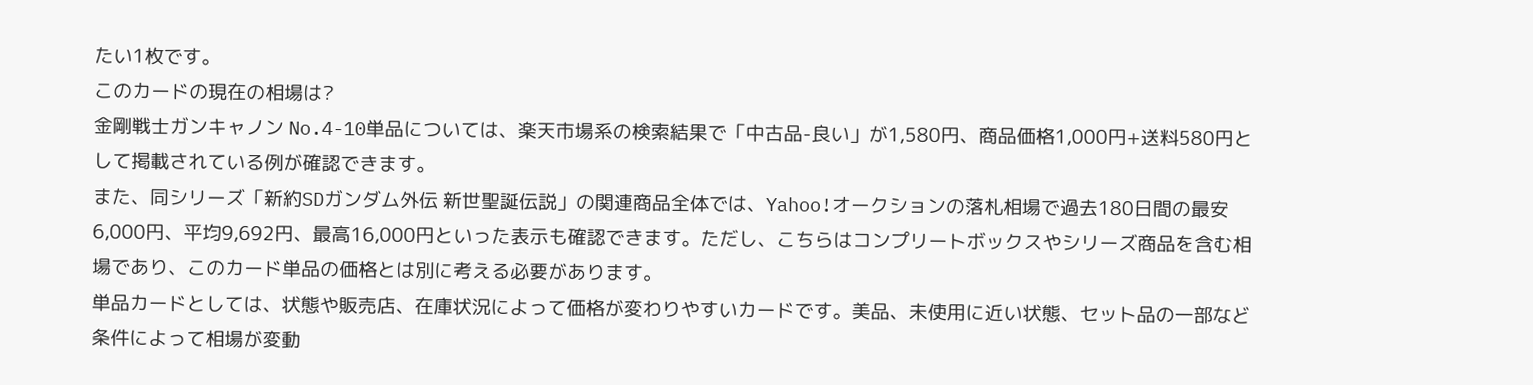たい1枚です。
このカードの現在の相場は?
金剛戦士ガンキャノン No.4-10単品については、楽天市場系の検索結果で「中古品-良い」が1,580円、商品価格1,000円+送料580円として掲載されている例が確認できます。
また、同シリーズ「新約SDガンダム外伝 新世聖誕伝説」の関連商品全体では、Yahoo!オークションの落札相場で過去180日間の最安6,000円、平均9,692円、最高16,000円といった表示も確認できます。ただし、こちらはコンプリートボックスやシリーズ商品を含む相場であり、このカード単品の価格とは別に考える必要があります。
単品カードとしては、状態や販売店、在庫状況によって価格が変わりやすいカードです。美品、未使用に近い状態、セット品の一部など条件によって相場が変動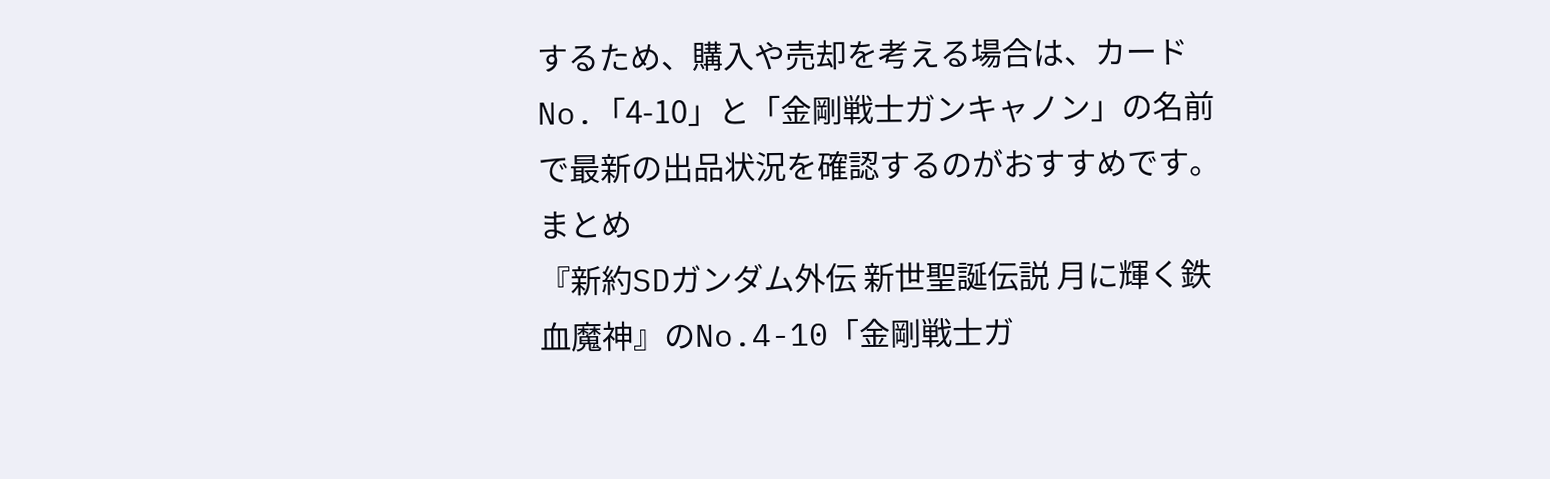するため、購入や売却を考える場合は、カードNo.「4-10」と「金剛戦士ガンキャノン」の名前で最新の出品状況を確認するのがおすすめです。
まとめ
『新約SDガンダム外伝 新世聖誕伝説 月に輝く鉄血魔神』のNo.4-10「金剛戦士ガ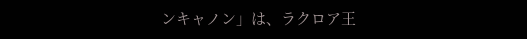ンキャノン」は、ラクロア王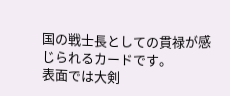国の戦士長としての貫禄が感じられるカードです。
表面では大剣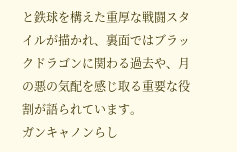と鉄球を構えた重厚な戦闘スタイルが描かれ、裏面ではブラックドラゴンに関わる過去や、月の悪の気配を感じ取る重要な役割が語られています。
ガンキャノンらし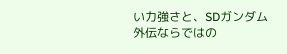い力強さと、SDガンダム外伝ならではの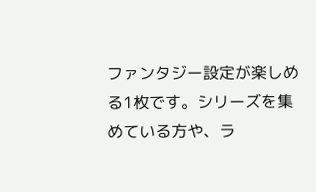ファンタジー設定が楽しめる1枚です。シリーズを集めている方や、ラ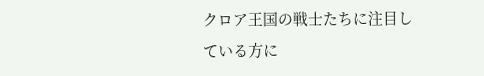クロア王国の戦士たちに注目している方に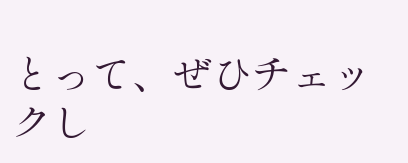とって、ぜひチェックし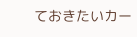ておきたいカー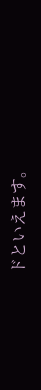ドといえます。